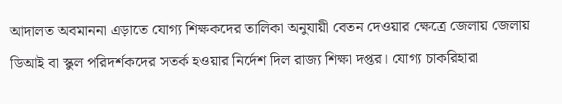আদালত অবমাননা এড়াতে যোগ্য শিক্ষকদের তালিকা অনুযায়ী বেতন দেওয়ার ক্ষেত্রে জেলায় জেলায় ডিআই বা স্কুল পরিদর্শকদের সতর্ক হওয়ার নির্দেশ দিল রাজ্য শিক্ষা দপ্তর। যোগ্য চাকরিহারা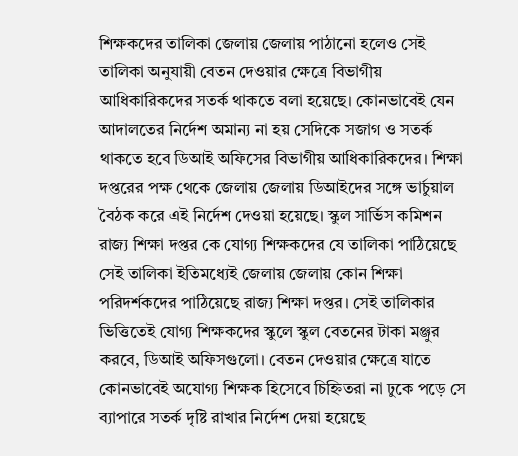শিক্ষকদের তালিকা জেলায় জেলায় পাঠানো হলেও সেই তালিকা অনুযায়ী বেতন দেওয়ার ক্ষেত্রে বিভাগীয় আধিকারিকদের সতর্ক থাকতে বলা হয়েছে। কোনভাবেই যেন আদালতের নির্দেশ অমান্য না হয় সেদিকে সজাগ ও সতর্ক থাকতে হবে ডিআই অফিসের বিভাগীয় আধিকারিকদের। শিক্ষা দপ্তরের পক্ষ থেকে জেলায় জেলায় ডিআইদের সঙ্গে ভার্চুয়াল বৈঠক করে এই নির্দেশ দেওয়া হয়েছে। স্কুল সার্ভিস কমিশন রাজ্য শিক্ষা দপ্তর কে যোগ্য শিক্ষকদের যে তালিকা পাঠিয়েছে সেই তালিকা ইতিমধ্যেই জেলায় জেলায় কোন শিক্ষা পরিদর্শকদের পাঠিয়েছে রাজ্য শিক্ষা দপ্তর। সেই তালিকার ভিত্তিতেই যোগ্য শিক্ষকদের স্কুলে স্কুল বেতনের টাকা মঞ্জুর করবে, ডিআই অফিসগুলো। বেতন দেওয়ার ক্ষেত্রে যাতে কোনভাবেই অযোগ্য শিক্ষক হিসেবে চিহ্নিতরা না ঢুকে পড়ে সে ব্যাপারে সতর্ক দৃষ্টি রাখার নির্দেশ দেয়া হয়েছে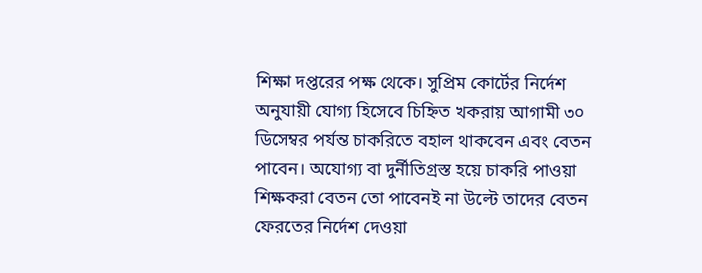শিক্ষা দপ্তরের পক্ষ থেকে। সুপ্রিম কোর্টের নির্দেশ অনুযায়ী যোগ্য হিসেবে চিহ্নিত খকরায় আগামী ৩০ ডিসেম্বর পর্যন্ত চাকরিতে বহাল থাকবেন এবং বেতন পাবেন। অযোগ্য বা দুর্নীতিগ্রস্ত হয়ে চাকরি পাওয়া শিক্ষকরা বেতন তো পাবেনই না উল্টে তাদের বেতন ফেরতের নির্দেশ দেওয়া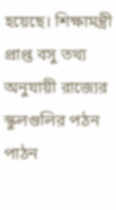হয়েছে। শিক্ষামন্ত্রী প্রাপ্ত বসু তথ্য অনুযায়ী রাজ্যের স্কুলগুলির পঠন পাঠন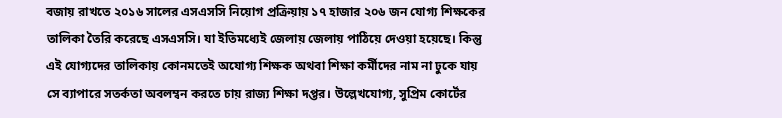বজায় রাখতে ২০১৬ সালের এসএসসি নিয়োগ প্রক্রিয়ায় ১৭ হাজার ২০৬ জন যোগ্য শিক্ষকের তালিকা তৈরি করেছে এসএসসি। যা ইতিমধ্যেই জেলায় জেলায় পাঠিয়ে দেওয়া হয়েছে। কিন্তু এই যোগ্যদের তালিকায় কোনমতেই অযোগ্য শিক্ষক অথবা শিক্ষা কর্মীদের নাম না ঢুকে যায় সে ব্যাপারে সতর্কতা অবলম্বন করতে চায় রাজ্য শিক্ষা দপ্তর। উল্লেখযোগ্য, সুপ্রিম কোর্টের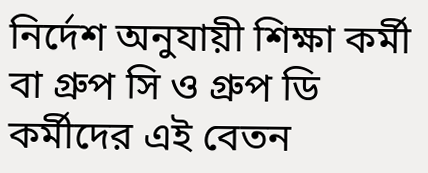নির্দেশ অনুযায়ী শিক্ষা কর্মী বা গ্রুপ সি ও গ্রুপ ডি কর্মীদের এই বেতন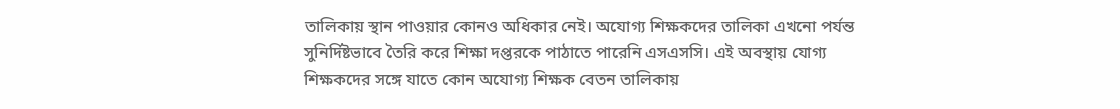তালিকায় স্থান পাওয়ার কোনও অধিকার নেই। অযোগ্য শিক্ষকদের তালিকা এখনো পর্যন্ত সুনির্দিষ্টভাবে তৈরি করে শিক্ষা দপ্তরকে পাঠাতে পারেনি এসএসসি। এই অবস্থায় যোগ্য শিক্ষকদের সঙ্গে যাতে কোন অযোগ্য শিক্ষক বেতন তালিকায়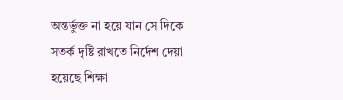অন্তর্ভুক্ত না হয়ে যান সে দিকে সতর্ক দৃষ্টি রাখতে নির্দেশ দেয়া হয়েছে শিক্ষা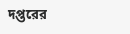দপ্তরের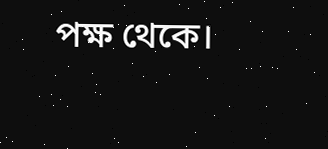পক্ষ থেকে।